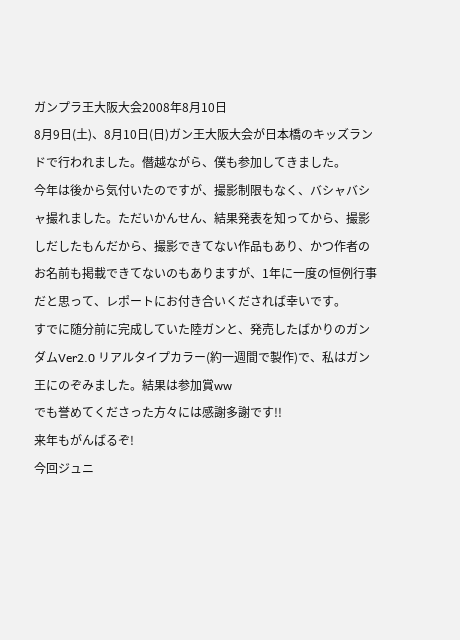ガンプラ王大阪大会2008年8月10日
8月9日(土)、8月10日(日)ガン王大阪大会が日本橋のキッズランドで行われました。僭越ながら、僕も参加してきました。
今年は後から気付いたのですが、撮影制限もなく、バシャバシャ撮れました。ただいかんせん、結果発表を知ってから、撮影しだしたもんだから、撮影できてない作品もあり、かつ作者のお名前も掲載できてないのもありますが、1年に一度の恒例行事だと思って、レポートにお付き合いくだされば幸いです。
すでに随分前に完成していた陸ガンと、発売したばかりのガンダムVer2.0 リアルタイプカラー(約一週間で製作)で、私はガン王にのぞみました。結果は参加賞ww
でも誉めてくださった方々には感謝多謝です!!
来年もがんばるぞ!
今回ジュニ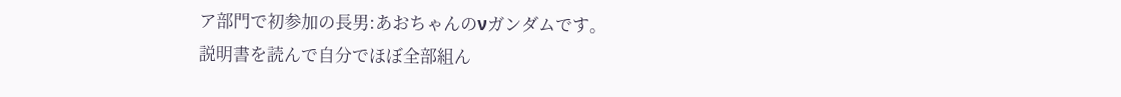ア部門で初参加の長男:あおちゃんのνガンダムです。
説明書を読んで自分でほぼ全部組ん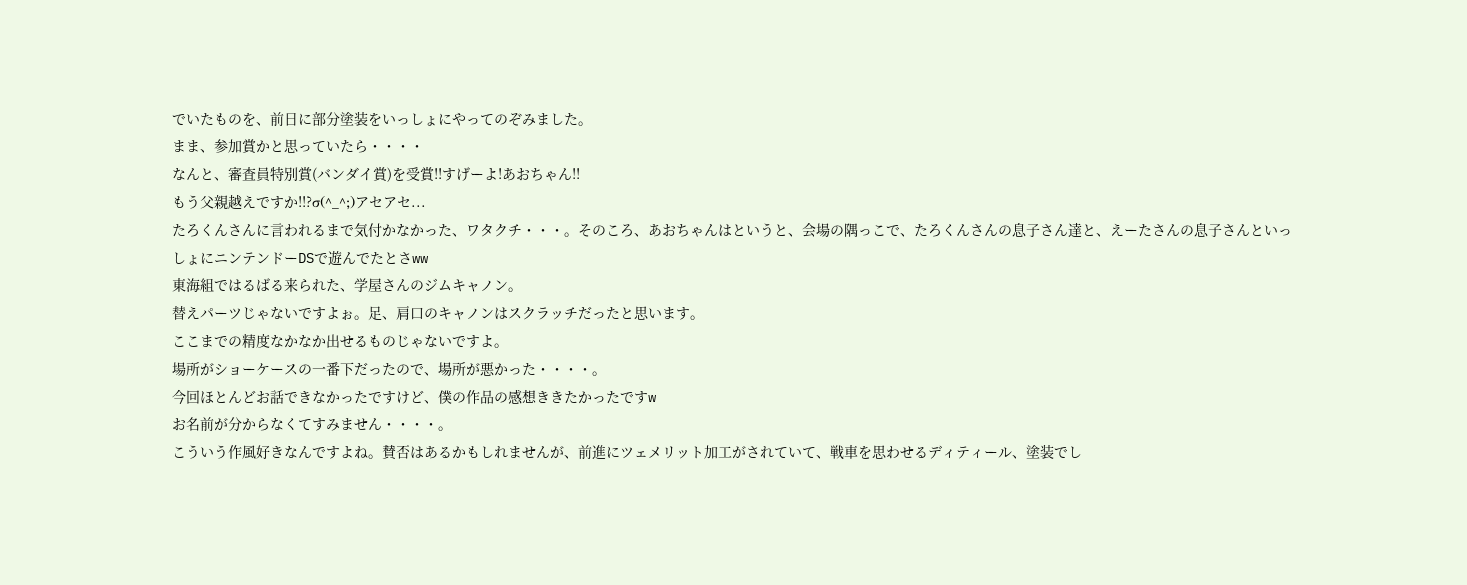でいたものを、前日に部分塗装をいっしょにやってのぞみました。
まま、参加賞かと思っていたら・・・・
なんと、審査員特別賞(バンダイ賞)を受賞!!すげーよ!あおちゃん!!
もう父親越えですか!!?σ(^_^;)アセアセ...
たろくんさんに言われるまで気付かなかった、ワタクチ・・・。そのころ、あおちゃんはというと、会場の隅っこで、たろくんさんの息子さん達と、えーたさんの息子さんといっしょにニンテンドーDSで遊んでたとさww
東海組ではるばる来られた、学屋さんのジムキャノン。
替えパーツじゃないですよぉ。足、肩口のキャノンはスクラッチだったと思います。
ここまでの精度なかなか出せるものじゃないですよ。
場所がショーケースの一番下だったので、場所が悪かった・・・・。
今回ほとんどお話できなかったですけど、僕の作品の感想ききたかったですw
お名前が分からなくてすみません・・・・。
こういう作風好きなんですよね。賛否はあるかもしれませんが、前進にツェメリット加工がされていて、戦車を思わせるディティール、塗装でし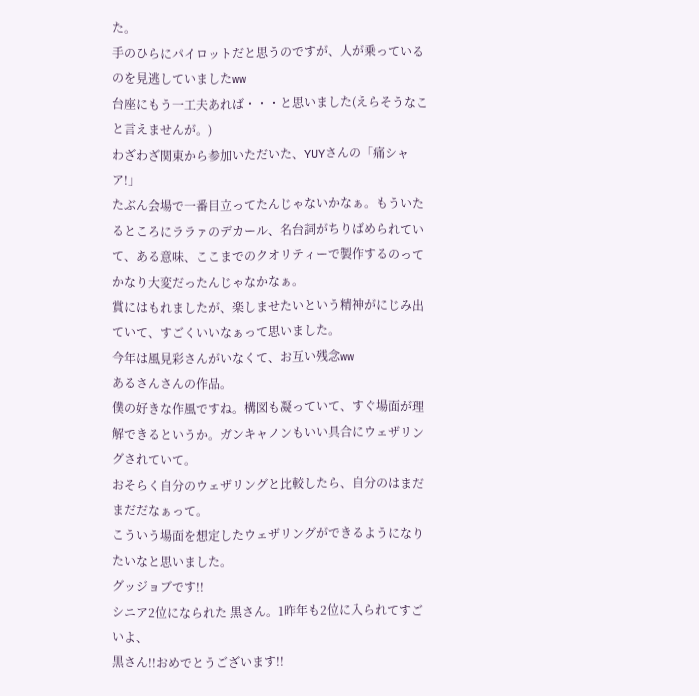た。
手のひらにパイロットだと思うのですが、人が乗っているのを見逃していましたww
台座にもう一工夫あれば・・・と思いました(えらそうなこと言えませんが。)
わざわざ関東から参加いただいた、YUYさんの「痛シャア!」
たぶん会場で一番目立ってたんじゃないかなぁ。もういたるところにララァのデカール、名台詞がちりばめられていて、ある意味、ここまでのクオリティーで製作するのってかなり大変だったんじゃなかなぁ。
賞にはもれましたが、楽しませたいという精神がにじみ出ていて、すごくいいなぁって思いました。
今年は風見彩さんがいなくて、お互い残念ww
あるさんさんの作品。
僕の好きな作風ですね。構図も凝っていて、すぐ場面が理解できるというか。ガンキャノンもいい具合にウェザリングされていて。
おそらく自分のウェザリングと比較したら、自分のはまだまだだなぁって。
こういう場面を想定したウェザリングができるようになりたいなと思いました。
グッジョブです!!
シニア2位になられた 黒さん。1昨年も2位に入られてすごいよ、
黒さん!!おめでとうございます!!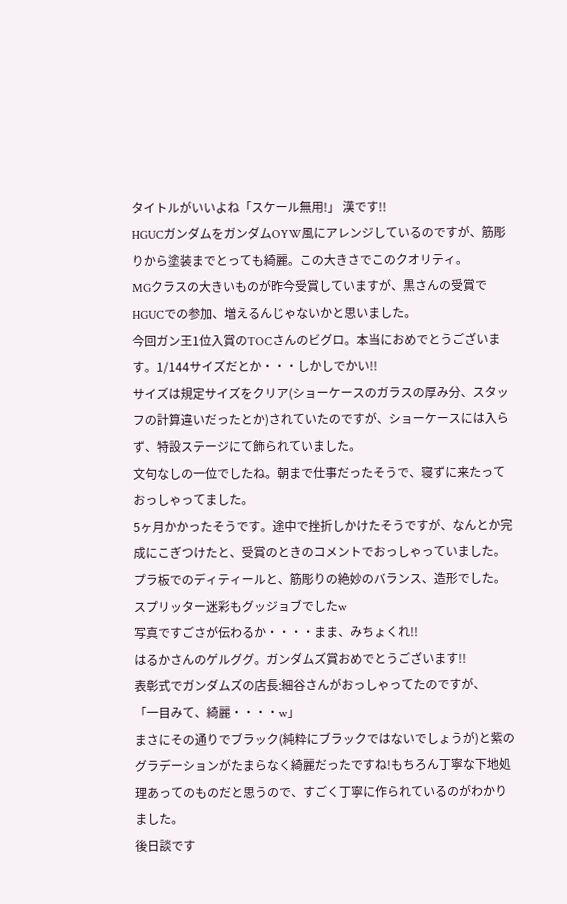タイトルがいいよね「スケール無用!」 漢です!!
HGUCガンダムをガンダムOYW風にアレンジしているのですが、筋彫りから塗装までとっても綺麗。この大きさでこのクオリティ。
MGクラスの大きいものが昨今受賞していますが、黒さんの受賞でHGUCでの参加、増えるんじゃないかと思いました。
今回ガン王1位入賞のTOCさんのビグロ。本当におめでとうございます。1/144サイズだとか・・・しかしでかい!!
サイズは規定サイズをクリア(ショーケースのガラスの厚み分、スタッフの計算違いだったとか)されていたのですが、ショーケースには入らず、特設ステージにて飾られていました。
文句なしの一位でしたね。朝まで仕事だったそうで、寝ずに来たっておっしゃってました。
5ヶ月かかったそうです。途中で挫折しかけたそうですが、なんとか完成にこぎつけたと、受賞のときのコメントでおっしゃっていました。
プラ板でのディティールと、筋彫りの絶妙のバランス、造形でした。スプリッター迷彩もグッジョブでしたw
写真ですごさが伝わるか・・・・まま、みちょくれ!!
はるかさんのゲルググ。ガンダムズ賞おめでとうございます!!
表彰式でガンダムズの店長:細谷さんがおっしゃってたのですが、
「一目みて、綺麗・・・・w」
まさにその通りでブラック(純粋にブラックではないでしょうが)と紫のグラデーションがたまらなく綺麗だったですね!もちろん丁寧な下地処理あってのものだと思うので、すごく丁寧に作られているのがわかりました。
後日談です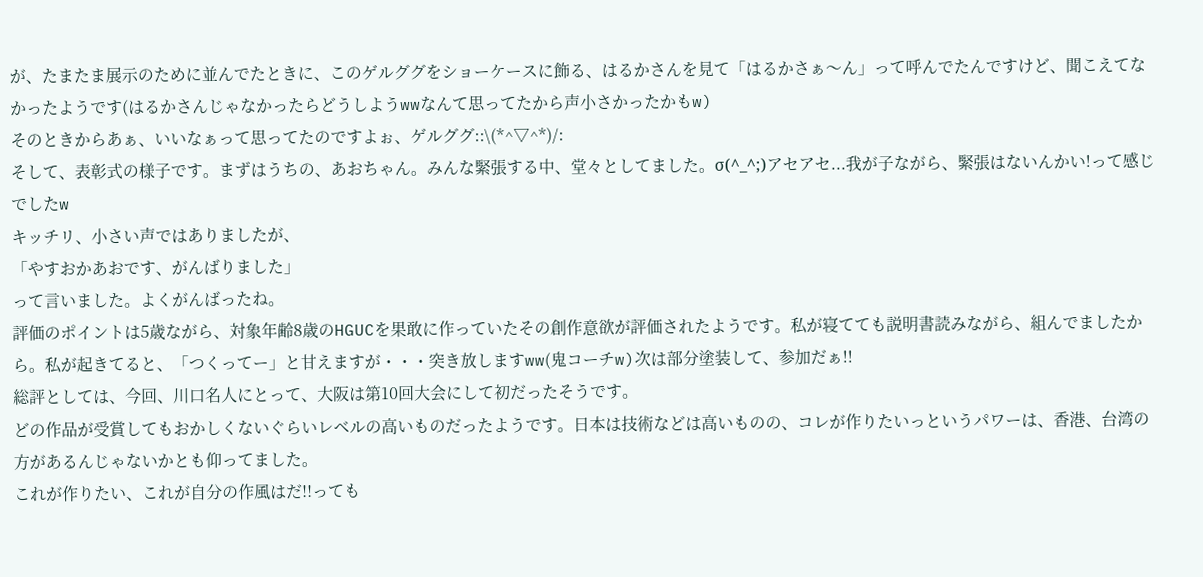が、たまたま展示のために並んでたときに、このゲルググをショーケースに飾る、はるかさんを見て「はるかさぁ〜ん」って呼んでたんですけど、聞こえてなかったようです(はるかさんじゃなかったらどうしようwwなんて思ってたから声小さかったかもw)
そのときからあぁ、いいなぁって思ってたのですよぉ、ゲルググ::\(*^▽^*)/:
そして、表彰式の様子です。まずはうちの、あおちゃん。みんな緊張する中、堂々としてました。σ(^_^;)アセアセ...我が子ながら、緊張はないんかい!って感じでしたw
キッチリ、小さい声ではありましたが、
「やすおかあおです、がんばりました」
って言いました。よくがんばったね。
評価のポイントは5歳ながら、対象年齢8歳のHGUCを果敢に作っていたその創作意欲が評価されたようです。私が寝てても説明書読みながら、組んでましたから。私が起きてると、「つくってー」と甘えますが・・・突き放しますww(鬼コーチw)次は部分塗装して、参加だぁ!!
総評としては、今回、川口名人にとって、大阪は第10回大会にして初だったそうです。
どの作品が受賞してもおかしくないぐらいレベルの高いものだったようです。日本は技術などは高いものの、コレが作りたいっというパワーは、香港、台湾の方があるんじゃないかとも仰ってました。
これが作りたい、これが自分の作風はだ!!っても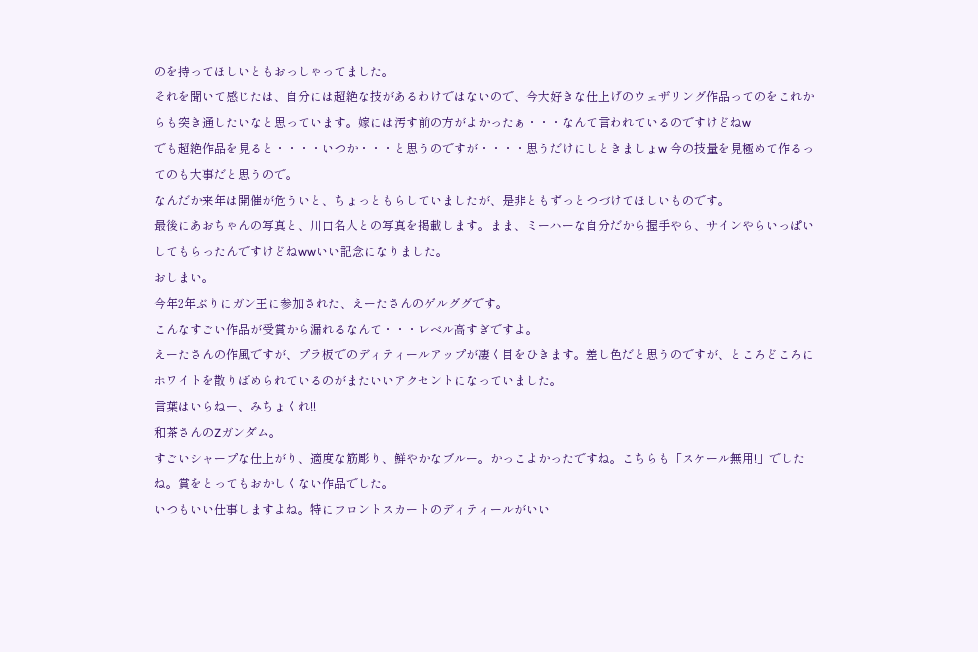のを持ってほしいともおっしゃってました。
それを聞いて感じたは、自分には超絶な技があるわけではないので、今大好きな仕上げのウェザリング作品ってのをこれからも突き通したいなと思っています。嫁には汚す前の方がよかったぁ・・・なんて言われているのですけどねw
でも超絶作品を見ると・・・・いつか・・・と思うのですが・・・・思うだけにしときましょw 今の技量を見極めて作るってのも大事だと思うので。
なんだか来年は開催が危ういと、ちょっともらしていましたが、是非ともずっとつづけてほしいものです。
最後にあおちゃんの写真と、川口名人との写真を掲載します。まま、ミーハーな自分だから握手やら、サインやらいっぱいしてもらったんですけどねwwいい記念になりました。
おしまい。
今年2年ぶりにガン王に参加された、えーたさんのゲルググです。
こんなすごい作品が受賞から漏れるなんて・・・レベル高すぎですよ。
えーたさんの作風ですが、プラ板でのディティールアップが凄く目をひきます。差し色だと思うのですが、ところどころにホワイトを散りばめられているのがまたいいアクセントになっていました。
言葉はいらねー、みちょくれ!!
和茶さんのZガンダム。
すごいシャープな仕上がり、適度な筋彫り、鮮やかなブルー。かっこよかったですね。こちらも「スケール無用!」でしたね。賞をとってもおかしくない作品でした。
いつもいい仕事しますよね。特にフロントスカートのディティールがいい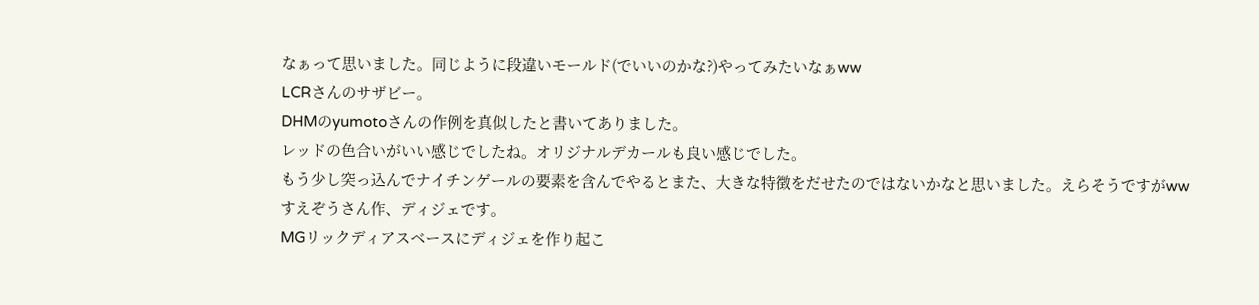なぁって思いました。同じように段違いモールド(でいいのかな?)やってみたいなぁww
LCRさんのサザビー。
DHMのyumotoさんの作例を真似したと書いてありました。
レッドの色合いがいい感じでしたね。オリジナルデカールも良い感じでした。
もう少し突っ込んでナイチンゲールの要素を含んでやるとまた、大きな特徴をだせたのではないかなと思いました。えらそうですがww
すえぞうさん作、ディジェです。
MGリックディアスベースにディジェを作り起こ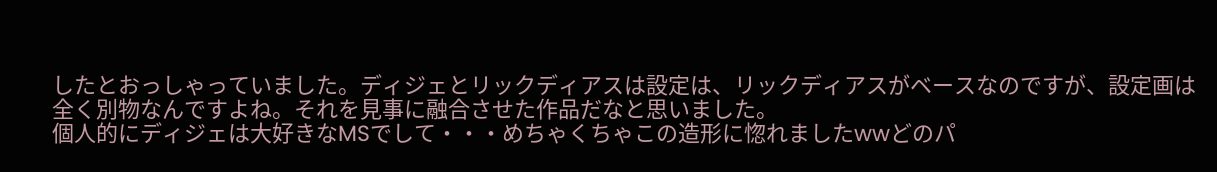したとおっしゃっていました。ディジェとリックディアスは設定は、リックディアスがベースなのですが、設定画は全く別物なんですよね。それを見事に融合させた作品だなと思いました。
個人的にディジェは大好きなMSでして・・・めちゃくちゃこの造形に惚れましたwwどのパ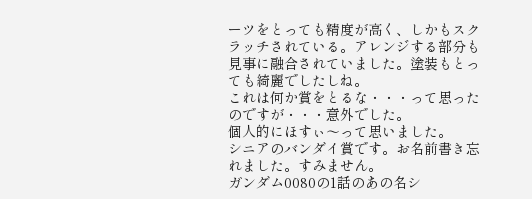ーツをとっても精度が高く、しかもスクラッチされている。アレンジする部分も見事に融合されていました。塗装もとっても綺麗でしたしね。
これは何か賞をとるな・・・って思ったのですが・・・意外でした。
個人的にほすぃ〜って思いました。
シニアのバンダイ賞です。お名前書き忘れました。すみません。
ガンダム0080の1話のあの名シ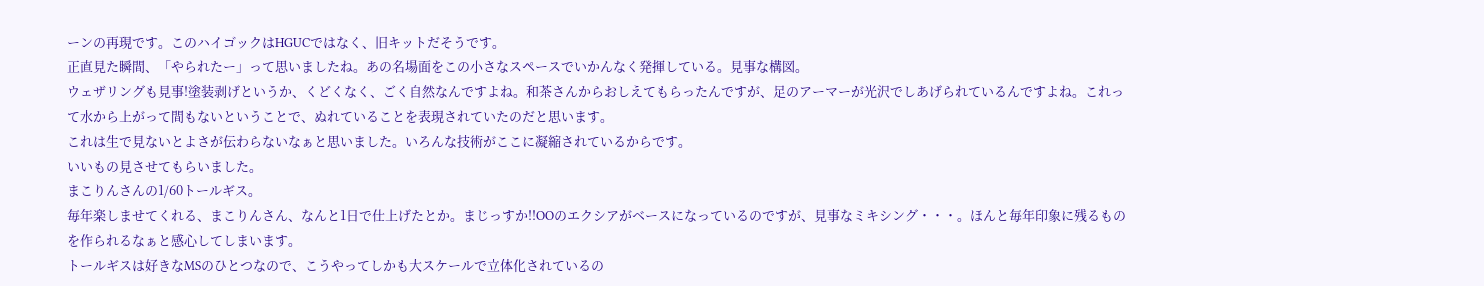ーンの再現です。このハイゴックはHGUCではなく、旧キットだそうです。
正直見た瞬間、「やられたー」って思いましたね。あの名場面をこの小さなスペースでいかんなく発揮している。見事な構図。
ウェザリングも見事!塗装剥げというか、くどくなく、ごく自然なんですよね。和茶さんからおしえてもらったんですが、足のアーマーが光沢でしあげられているんですよね。これって水から上がって間もないということで、ぬれていることを表現されていたのだと思います。
これは生で見ないとよさが伝わらないなぁと思いました。いろんな技術がここに凝縮されているからです。
いいもの見させてもらいました。
まこりんさんの1/60トールギス。
毎年楽しませてくれる、まこりんさん、なんと1日で仕上げたとか。まじっすか!!OOのエクシアがベースになっているのですが、見事なミキシング・・・。ほんと毎年印象に残るものを作られるなぁと感心してしまいます。
トールギスは好きなMSのひとつなので、こうやってしかも大スケールで立体化されているの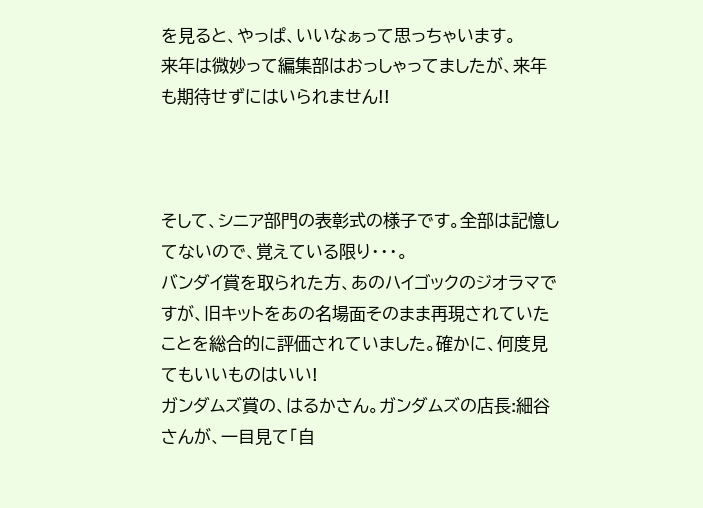を見ると、やっぱ、いいなぁって思っちゃいます。
来年は微妙って編集部はおっしゃってましたが、来年も期待せずにはいられません!!



そして、シニア部門の表彰式の様子です。全部は記憶してないので、覚えている限り・・・。
バンダイ賞を取られた方、あのハイゴックのジオラマですが、旧キットをあの名場面そのまま再現されていたことを総合的に評価されていました。確かに、何度見てもいいものはいい!
ガンダムズ賞の、はるかさん。ガンダムズの店長:細谷さんが、一目見て「自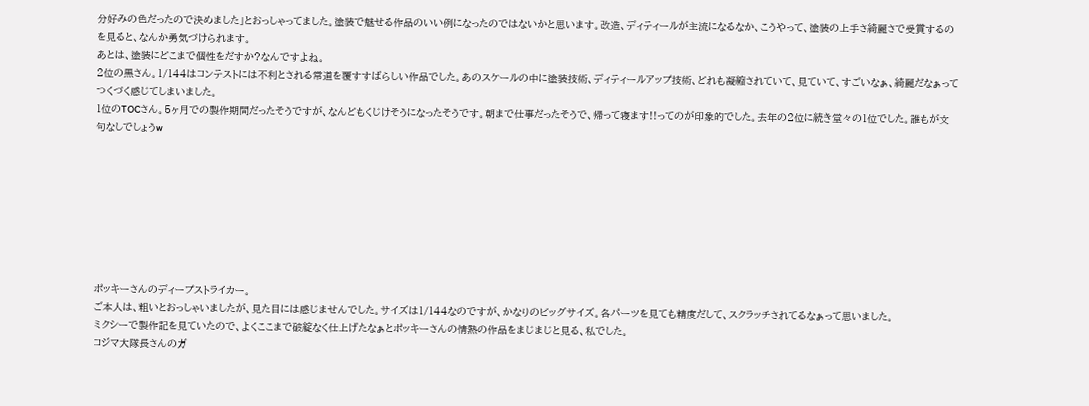分好みの色だったので決めました」とおっしゃってました。塗装で魅せる作品のいい例になったのではないかと思います。改造、ディティールが主流になるなか、こうやって、塗装の上手さ綺麗さで受賞するのを見ると、なんか勇気づけられます。
あとは、塗装にどこまで個性をだすか?なんですよね。
2位の黒さん。1/144はコンテストには不利とされる常道を覆すすばらしい作品でした。あのスケールの中に塗装技術、ディティールアップ技術、どれも凝縮されていて、見ていて、すごいなぁ、綺麗だなぁってつくづく感じてしまいました。
1位のTOCさん。5ヶ月での製作期間だったそうですが、なんどもくじけそうになったそうです。朝まで仕事だったそうで、帰って寝ます!!ってのが印象的でした。去年の2位に続き堂々の1位でした。誰もが文句なしでしょうw








ポッキーさんのディープストライカー。
ご本人は、粗いとおっしゃいましたが、見た目には感じませんでした。サイズは1/144なのですが、かなりのビッグサイズ。各パーツを見ても精度だして、スクラッチされてるなぁって思いました。
ミクシーで製作記を見ていたので、よくここまで破綻なく仕上げたなぁとポッキーさんの情熱の作品をまじまじと見る、私でした。
コジマ大隊長さんのガ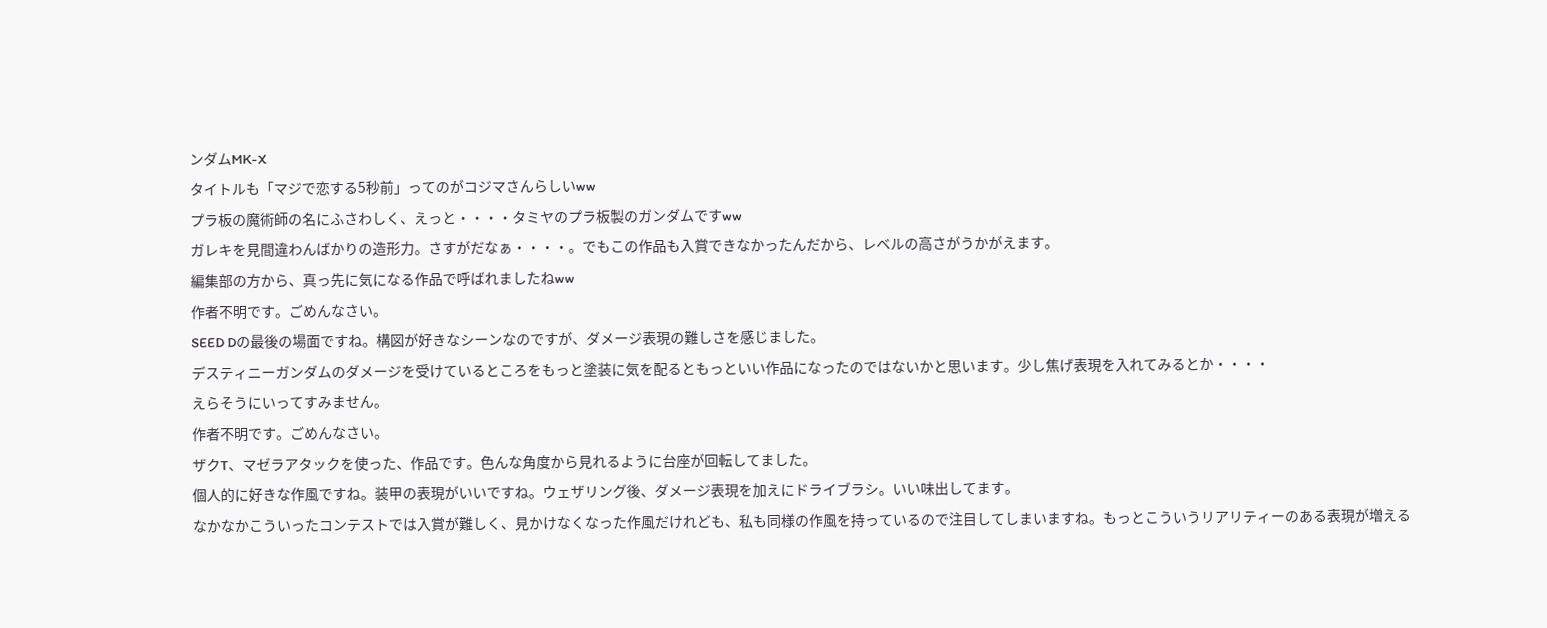ンダムMK-X
タイトルも「マジで恋する5秒前」ってのがコジマさんらしいww
プラ板の魔術師の名にふさわしく、えっと・・・・タミヤのプラ板製のガンダムですww
ガレキを見間違わんばかりの造形力。さすがだなぁ・・・・。でもこの作品も入賞できなかったんだから、レベルの高さがうかがえます。
編集部の方から、真っ先に気になる作品で呼ばれましたねww
作者不明です。ごめんなさい。
SEED Dの最後の場面ですね。構図が好きなシーンなのですが、ダメージ表現の難しさを感じました。
デスティニーガンダムのダメージを受けているところをもっと塗装に気を配るともっといい作品になったのではないかと思います。少し焦げ表現を入れてみるとか・・・・
えらそうにいってすみません。
作者不明です。ごめんなさい。
ザクT、マゼラアタックを使った、作品です。色んな角度から見れるように台座が回転してました。
個人的に好きな作風ですね。装甲の表現がいいですね。ウェザリング後、ダメージ表現を加えにドライブラシ。いい味出してます。
なかなかこういったコンテストでは入賞が難しく、見かけなくなった作風だけれども、私も同様の作風を持っているので注目してしまいますね。もっとこういうリアリティーのある表現が増える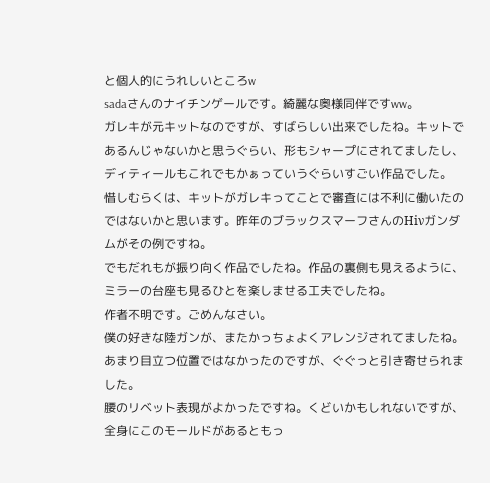と個人的にうれしいところw
sadaさんのナイチンゲールです。綺麗な奥様同伴ですww。
ガレキが元キットなのですが、すばらしい出来でしたね。キットであるんじゃないかと思うぐらい、形もシャープにされてましたし、ディティールもこれでもかぁっていうぐらいすごい作品でした。
惜しむらくは、キットがガレキってことで審査には不利に働いたのではないかと思います。昨年のブラックスマーフさんのHiνガンダムがその例ですね。
でもだれもが振り向く作品でしたね。作品の裏側も見えるように、ミラーの台座も見るひとを楽しませる工夫でしたね。
作者不明です。ごめんなさい。
僕の好きな陸ガンが、またかっちょよくアレンジされてましたね。あまり目立つ位置ではなかったのですが、ぐぐっと引き寄せられました。
腰のリベット表現がよかったですね。くどいかもしれないですが、全身にこのモールドがあるともっ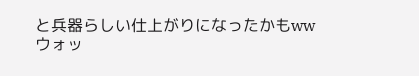と兵器らしい仕上がりになったかもww
ウォッ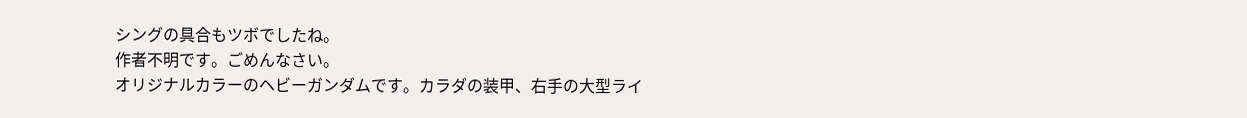シングの具合もツボでしたね。
作者不明です。ごめんなさい。
オリジナルカラーのヘビーガンダムです。カラダの装甲、右手の大型ライ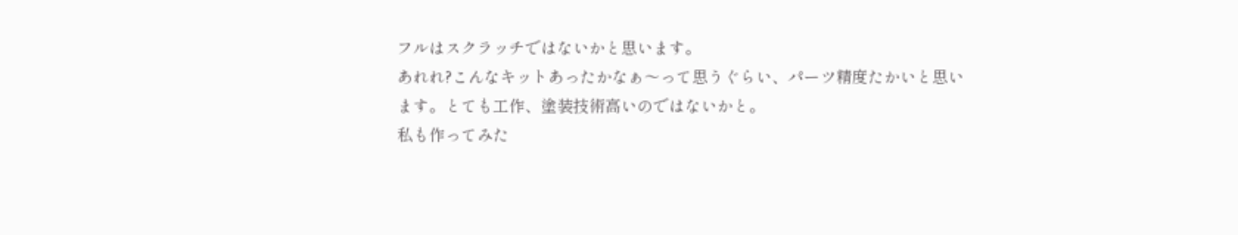フルはスクラッチではないかと思います。
あれれ?こんなキットあったかなぁ〜って思うぐらい、パーツ精度たかいと思います。とても工作、塗装技術高いのではないかと。
私も作ってみた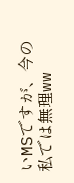いMSですが、今の私では無理ww